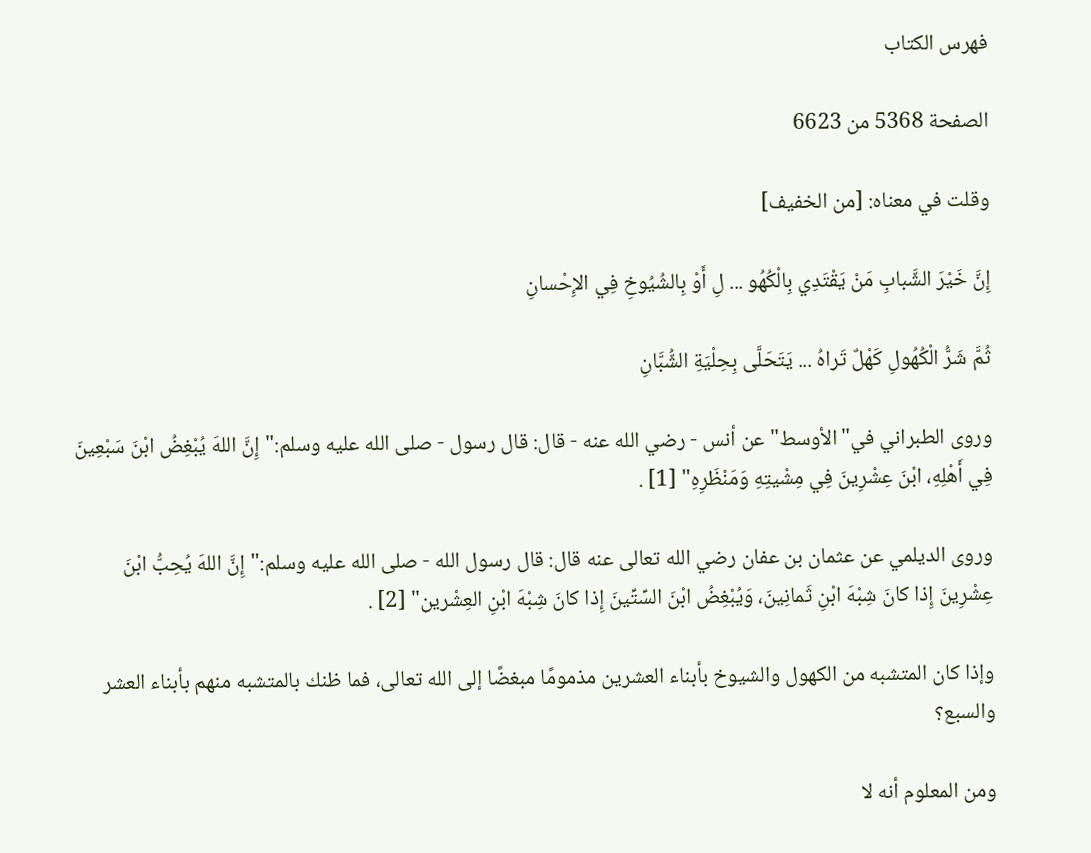فهرس الكتاب

الصفحة 5368 من 6623

وقلت في معناه: [من الخفيف]

إِنَّ خَيْرَ الشَّبابِ مَنْ يَقْتَدِي بِالْكُهُو ... لِ أَوْ بِالشُيُوخِ فِي الإِحْسانِ

ثُمَّ شَرُّ الْكُهُولِ كَهْلٌ تَراهُ ... يَتَحَلَّى بِحِلْيَةِ الشُّبَّانِ

وروى الطبراني في"الأوسط"عن أنس - رضي الله عنه - قال: قال رسول - صلى الله عليه وسلم:"إِنَّ اللهَ يُبْغِضُ ابْنَ سَبْعِينَ فِي أَهْلِهِ، ابْنَ عِشْرِينَ فِي مِشْيتِهِ وَمَنْظَرِهِ" [1] .

وروى الديلمي عن عثمان بن عفان رضي الله تعالى عنه قال: قال رسول الله - صلى الله عليه وسلم:"إِنَّ اللهَ يُحِبُّ ابْنَ عِشْرِينَ إِذا كانَ شِبْهَ ابْنِ ثَمانِينَ، وَيُبْغِضُ ابْنَ السِّتِّينَ إِذا كانَ شِبْهَ ابْنِ العِشْرين" [2] .

وإذا كان المتشبه من الكهول والشيوخ بأبناء العشرين مذمومًا مبغضًا إلى الله تعالى، فما ظنك بالمتشبه منهم بأبناء العشر والسبع؟

ومن المعلوم أنه لا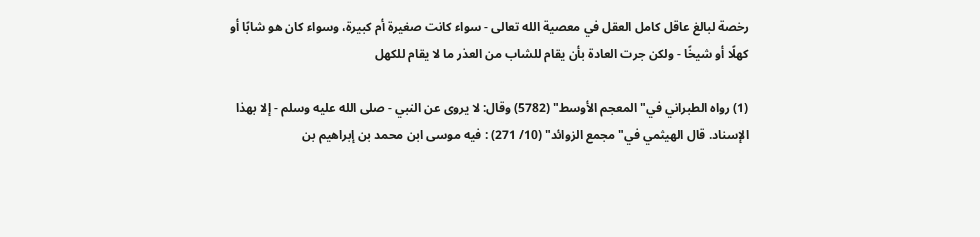رخصة لبالغ عاقل كامل العقل في معصية الله تعالى - سواء كانت صغيرة أم كبيرة، وسواء كان هو شابًا أو كهلًا أو شيخًا - ولكن جرت العادة بأن يقام للشاب من العذر ما لا يقام للكهل

(1) رواه الطبراني في"المعجم الأوسط" (5782) وقال: لا يروى عن النبي - صلى الله عليه وسلم - إلا بهذا الإسناد. قال الهيثمي في"مجمع الزوائد" (10/ 271) : فيه موسى ابن محمد بن إبراهيم بن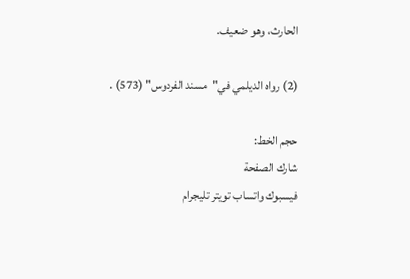الحارث، وهو ضعيف.

(2) رواه الديلمي في"مسند الفردوس" (573) .

حجم الخط:
شارك الصفحة
فيسبوك واتساب تويتر تليجرام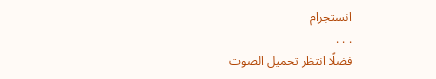انستجرام
. . .
فضلًا انتظر تحميل الصوت